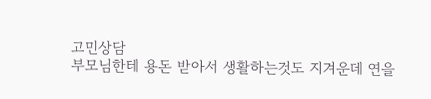고민상담
부모님한테 용돈 받아서 생활하는것도 지겨운데 연을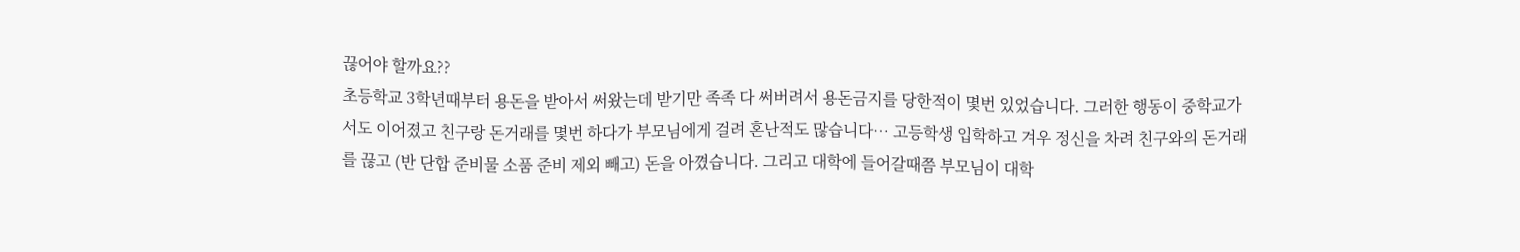끊어야 할까요??
초등학교 3학년때부터 용돈을 받아서 써왔는데 받기만 족족 다 써버려서 용돈금지를 당한적이 몇번 있었습니다. 그러한 행동이 중학교가서도 이어졌고 친구랑 돈거래를 몇번 하다가 부모님에게 걸려 혼난적도 많습니다… 고등학생 입학하고 겨우 정신을 차려 친구와의 돈거래를 끊고 (반 단합 준비물 소품 준비 제외 빼고) 돈을 아꼈습니다. 그리고 대학에 들어갈때쯤 부모님이 대학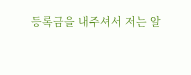등록금을 내주셔서 저는 알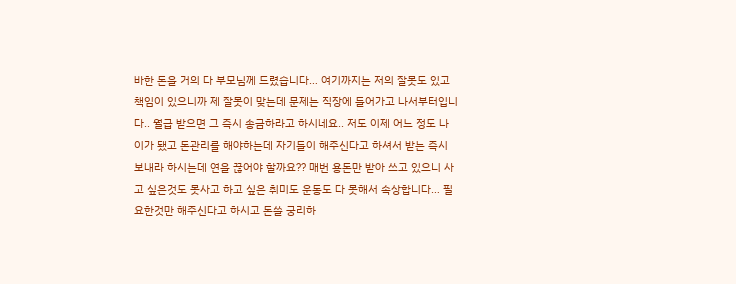바한 돈을 거의 다 부모님께 드렸습니다… 여기까지는 저의 잘못도 있고 책임이 있으니까 제 잘못이 맞는데 문제는 직장에 들어가고 나서부터입니다.. 월급 받으면 그 즉시 송금하라고 하시네요.. 저도 이제 어느 정도 나이가 됐고 돈관리를 해야하는데 자기들이 해주신다고 하셔서 받는 즉시 보내라 하시는데 연을 끊어야 할까요?? 매번 용돈만 받아 쓰고 있으니 사고 싶은것도 못사고 하고 싶은 취미도 운동도 다 못해서 속상합니다… 필요한것만 해주신다고 하시고 돈쓸 궁리하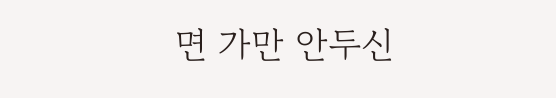면 가만 안두신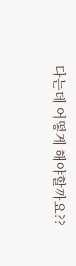다는데 어떻게 해야할까요??